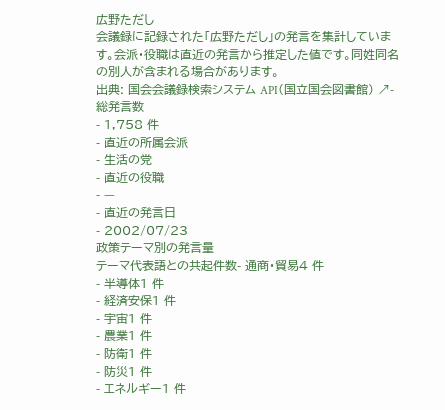広野ただし
会議録に記録された「広野ただし」の発言を集計しています。会派・役職は直近の発言から推定した値です。同姓同名の別人が含まれる場合があります。
出典: 国会会議録検索システム API(国立国会図書館) ↗- 総発言数
- 1,758 件
- 直近の所属会派
- 生活の党
- 直近の役職
- —
- 直近の発言日
- 2002/07/23
政策テーマ別の発言量
テーマ代表語との共起件数- 通商・貿易4 件
- 半導体1 件
- 経済安保1 件
- 宇宙1 件
- 農業1 件
- 防衛1 件
- 防災1 件
- エネルギー1 件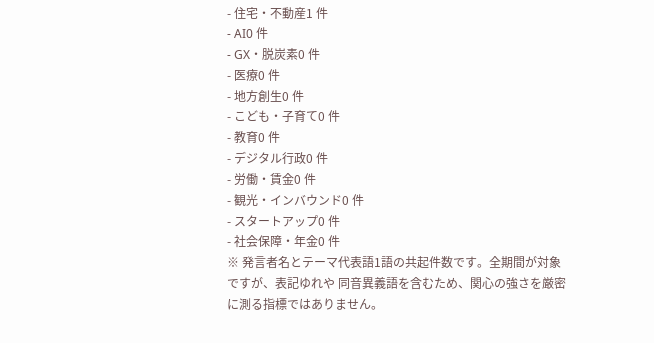- 住宅・不動産1 件
- AI0 件
- GX・脱炭素0 件
- 医療0 件
- 地方創生0 件
- こども・子育て0 件
- 教育0 件
- デジタル行政0 件
- 労働・賃金0 件
- 観光・インバウンド0 件
- スタートアップ0 件
- 社会保障・年金0 件
※ 発言者名とテーマ代表語1語の共起件数です。全期間が対象ですが、表記ゆれや 同音異義語を含むため、関心の強さを厳密に測る指標ではありません。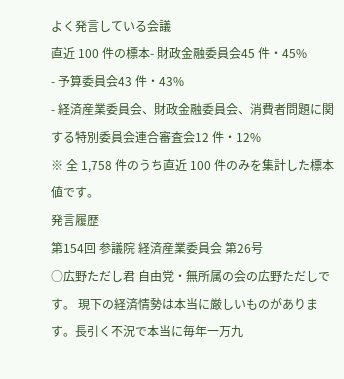よく発言している会議
直近 100 件の標本- 財政金融委員会45 件・45%
- 予算委員会43 件・43%
- 経済産業委員会、財政金融委員会、消費者問題に関する特別委員会連合審査会12 件・12%
※ 全 1,758 件のうち直近 100 件のみを集計した標本値です。
発言履歴
第154回 参議院 経済産業委員会 第26号
○広野ただし君 自由党・無所属の会の広野ただしです。 現下の経済情勢は本当に厳しいものがあります。長引く不況で本当に毎年一万九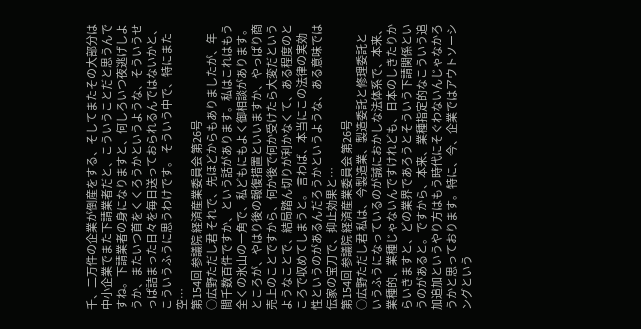千、二万件の企業が倒産をする、そしてまたその大部分は中小企業でまた下請業者だと、こういうことだと思うんですね。下請業者の身になりますと、何しろいつ夜逃げしようか、またいつ首をくくろうかというような、そういうせっぱ詰まった日々を毎日送っておられるんではないかと、こういうふうに思うわけです。 そういう中で、特にまた空…
第154回 参議院 経済産業委員会 第26号
○広野ただし君 それで、先ほどからもありましたが、年間千数百件ですか、という話があります。私はこれはもう全くの氷山の一角で、私どもにもよく御相談があります。ところが、やはり後の報復措置といいますか、やっぱり商売上のことですから、何か後で何か受けたら大変だというようなことで、結局踏ん切りが利かなくて、ある程度のところで収めてしまうと。 言わば、本当にこの法律の実効性というのがあるんだろうかというような、ある意味では伝家の宝刀で、抑止効果と…
第154回 参議院 経済産業委員会 第26号
○広野ただし君 私は、今製造業、製造委託と修理委託というふうになっているのが誠におかしな法体系で、本来、業種的、業種じゃないんですけれども、日本のしきたりからいきますと、どの業界であろうとそういう下請関係というのがあると。ですから、本来、業種指定的なこういう追加追加というやり方はもう時代にそぐわないんじゃなかろうかと思っております。特に、今、企業ではアウトソーシングという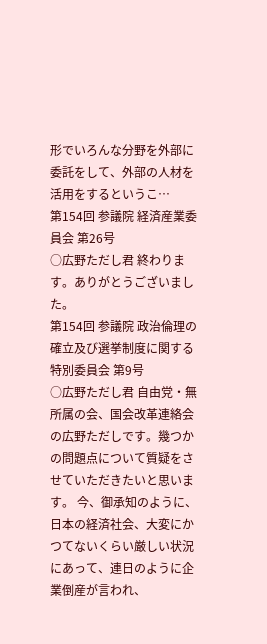形でいろんな分野を外部に委託をして、外部の人材を活用をするというこ…
第154回 参議院 経済産業委員会 第26号
○広野ただし君 終わります。ありがとうございました。
第154回 参議院 政治倫理の確立及び選挙制度に関する特別委員会 第9号
○広野ただし君 自由党・無所属の会、国会改革連絡会の広野ただしです。幾つかの問題点について質疑をさせていただきたいと思います。 今、御承知のように、日本の経済社会、大変にかつてないくらい厳しい状況にあって、連日のように企業倒産が言われ、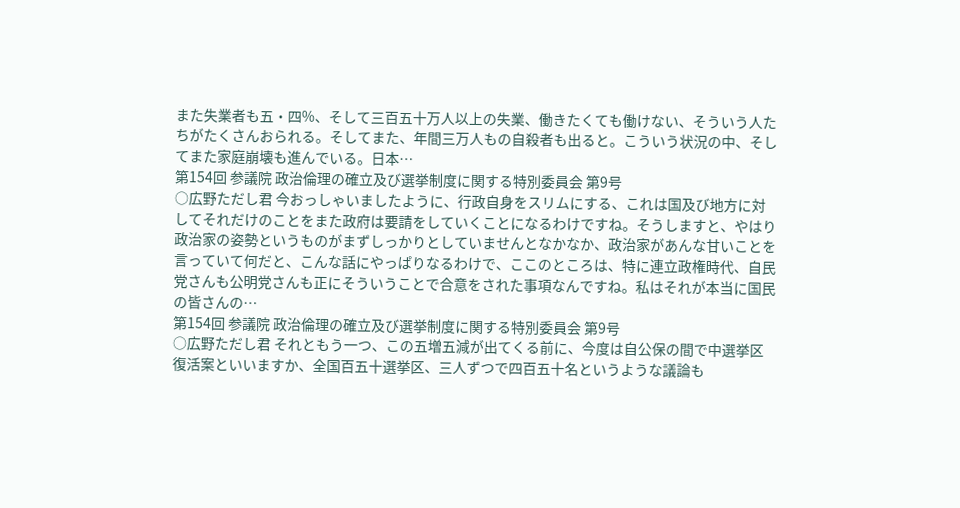また失業者も五・四%、そして三百五十万人以上の失業、働きたくても働けない、そういう人たちがたくさんおられる。そしてまた、年間三万人もの自殺者も出ると。こういう状況の中、そしてまた家庭崩壊も進んでいる。日本…
第154回 参議院 政治倫理の確立及び選挙制度に関する特別委員会 第9号
○広野ただし君 今おっしゃいましたように、行政自身をスリムにする、これは国及び地方に対してそれだけのことをまた政府は要請をしていくことになるわけですね。そうしますと、やはり政治家の姿勢というものがまずしっかりとしていませんとなかなか、政治家があんな甘いことを言っていて何だと、こんな話にやっぱりなるわけで、ここのところは、特に連立政権時代、自民党さんも公明党さんも正にそういうことで合意をされた事項なんですね。私はそれが本当に国民の皆さんの…
第154回 参議院 政治倫理の確立及び選挙制度に関する特別委員会 第9号
○広野ただし君 それともう一つ、この五増五減が出てくる前に、今度は自公保の間で中選挙区復活案といいますか、全国百五十選挙区、三人ずつで四百五十名というような議論も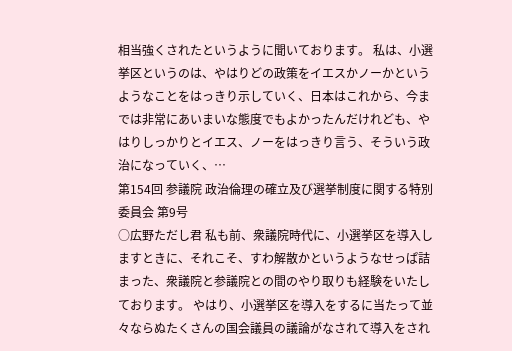相当強くされたというように聞いております。 私は、小選挙区というのは、やはりどの政策をイエスかノーかというようなことをはっきり示していく、日本はこれから、今までは非常にあいまいな態度でもよかったんだけれども、やはりしっかりとイエス、ノーをはっきり言う、そういう政治になっていく、…
第154回 参議院 政治倫理の確立及び選挙制度に関する特別委員会 第9号
○広野ただし君 私も前、衆議院時代に、小選挙区を導入しますときに、それこそ、すわ解散かというようなせっぱ詰まった、衆議院と参議院との間のやり取りも経験をいたしております。 やはり、小選挙区を導入をするに当たって並々ならぬたくさんの国会議員の議論がなされて導入をされ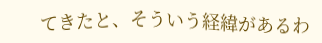てきたと、そういう経緯があるわ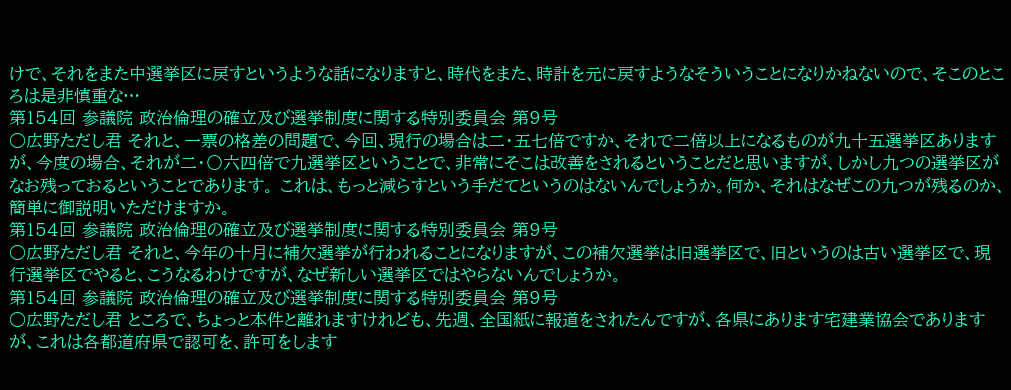けで、それをまた中選挙区に戻すというような話になりますと、時代をまた、時計を元に戻すようなそういうことになりかねないので、そこのところは是非慎重な…
第154回 参議院 政治倫理の確立及び選挙制度に関する特別委員会 第9号
○広野ただし君 それと、一票の格差の問題で、今回、現行の場合は二・五七倍ですか、それで二倍以上になるものが九十五選挙区ありますが、今度の場合、それが二・〇六四倍で九選挙区ということで、非常にそこは改善をされるということだと思いますが、しかし九つの選挙区がなお残っておるということであります。 これは、もっと減らすという手だてというのはないんでしょうか。何か、それはなぜこの九つが残るのか、簡単に御説明いただけますか。
第154回 参議院 政治倫理の確立及び選挙制度に関する特別委員会 第9号
○広野ただし君 それと、今年の十月に補欠選挙が行われることになりますが、この補欠選挙は旧選挙区で、旧というのは古い選挙区で、現行選挙区でやると、こうなるわけですが、なぜ新しい選挙区ではやらないんでしょうか。
第154回 参議院 政治倫理の確立及び選挙制度に関する特別委員会 第9号
○広野ただし君 ところで、ちょっと本件と離れますけれども、先週、全国紙に報道をされたんですが、各県にあります宅建業協会でありますが、これは各都道府県で認可を、許可をします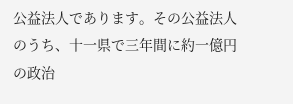公益法人であります。その公益法人のうち、十一県で三年間に約一億円の政治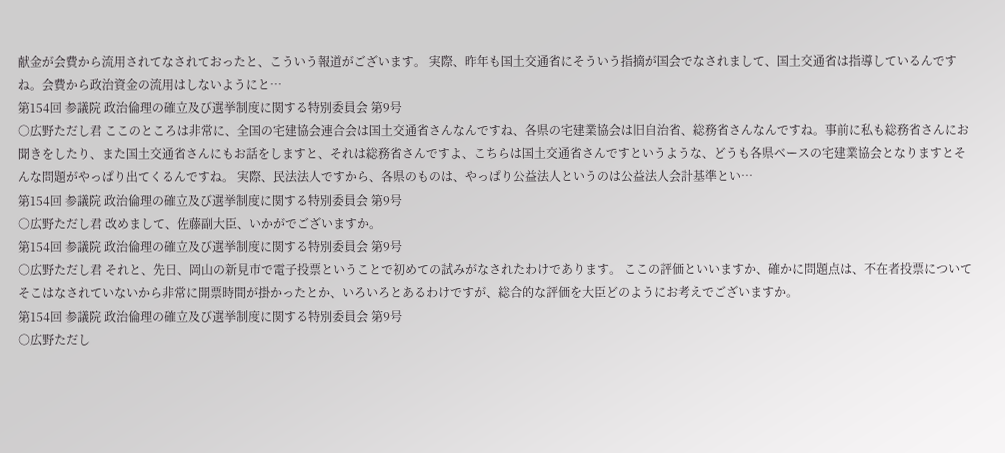献金が会費から流用されてなされておったと、こういう報道がございます。 実際、昨年も国土交通省にそういう指摘が国会でなされまして、国土交通省は指導しているんですね。会費から政治資金の流用はしないようにと…
第154回 参議院 政治倫理の確立及び選挙制度に関する特別委員会 第9号
○広野ただし君 ここのところは非常に、全国の宅建協会連合会は国土交通省さんなんですね、各県の宅建業協会は旧自治省、総務省さんなんですね。事前に私も総務省さんにお聞きをしたり、また国土交通省さんにもお話をしますと、それは総務省さんですよ、こちらは国土交通省さんですというような、どうも各県ベースの宅建業協会となりますとそんな問題がやっぱり出てくるんですね。 実際、民法法人ですから、各県のものは、やっぱり公益法人というのは公益法人会計基準とい…
第154回 参議院 政治倫理の確立及び選挙制度に関する特別委員会 第9号
○広野ただし君 改めまして、佐藤副大臣、いかがでございますか。
第154回 参議院 政治倫理の確立及び選挙制度に関する特別委員会 第9号
○広野ただし君 それと、先日、岡山の新見市で電子投票ということで初めての試みがなされたわけであります。 ここの評価といいますか、確かに問題点は、不在者投票についてそこはなされていないから非常に開票時間が掛かったとか、いろいろとあるわけですが、総合的な評価を大臣どのようにお考えでございますか。
第154回 参議院 政治倫理の確立及び選挙制度に関する特別委員会 第9号
○広野ただし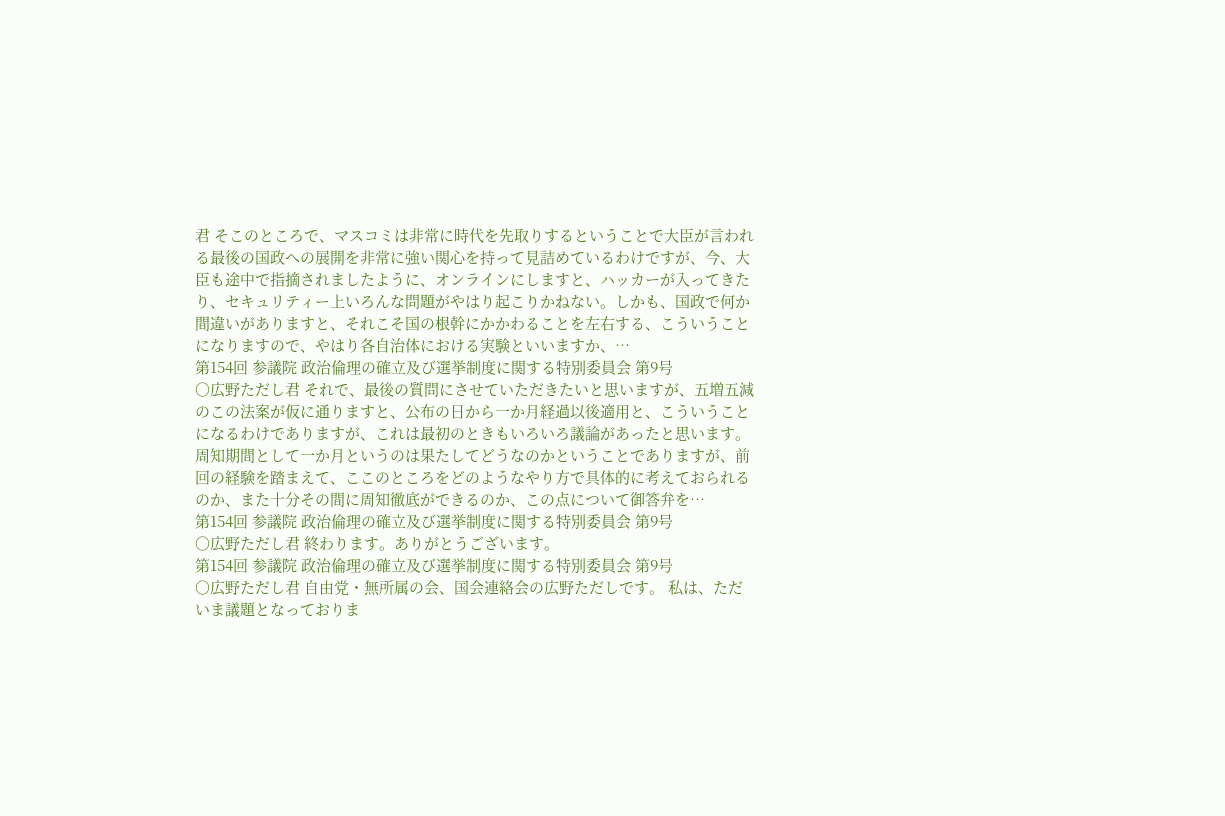君 そこのところで、マスコミは非常に時代を先取りするということで大臣が言われる最後の国政への展開を非常に強い関心を持って見詰めているわけですが、今、大臣も途中で指摘されましたように、オンラインにしますと、ハッカーが入ってきたり、セキュリティー上いろんな問題がやはり起こりかねない。しかも、国政で何か間違いがありますと、それこそ国の根幹にかかわることを左右する、こういうことになりますので、やはり各自治体における実験といいますか、…
第154回 参議院 政治倫理の確立及び選挙制度に関する特別委員会 第9号
○広野ただし君 それで、最後の質問にさせていただきたいと思いますが、五増五減のこの法案が仮に通りますと、公布の日から一か月経過以後適用と、こういうことになるわけでありますが、これは最初のときもいろいろ議論があったと思います。 周知期間として一か月というのは果たしてどうなのかということでありますが、前回の経験を踏まえて、ここのところをどのようなやり方で具体的に考えておられるのか、また十分その間に周知徹底ができるのか、この点について御答弁を…
第154回 参議院 政治倫理の確立及び選挙制度に関する特別委員会 第9号
○広野ただし君 終わります。ありがとうございます。
第154回 参議院 政治倫理の確立及び選挙制度に関する特別委員会 第9号
○広野ただし君 自由党・無所属の会、国会連絡会の広野ただしです。 私は、ただいま議題となっておりま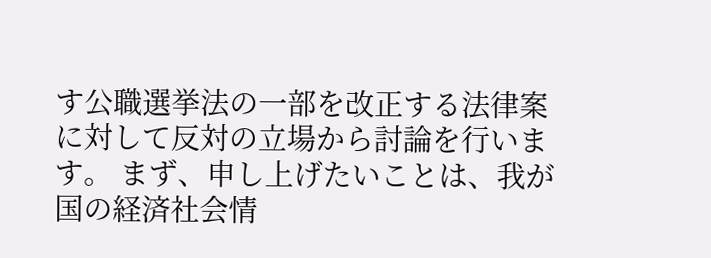す公職選挙法の一部を改正する法律案に対して反対の立場から討論を行います。 まず、申し上げたいことは、我が国の経済社会情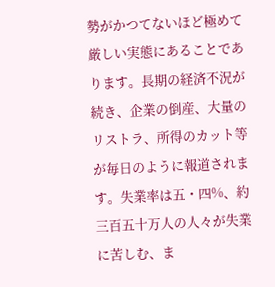勢がかつてないほど極めて厳しい実態にあることであります。長期の経済不況が続き、企業の倒産、大量のリストラ、所得のカット等が毎日のように報道されます。失業率は五・四%、約三百五十万人の人々が失業に苦しむ、ま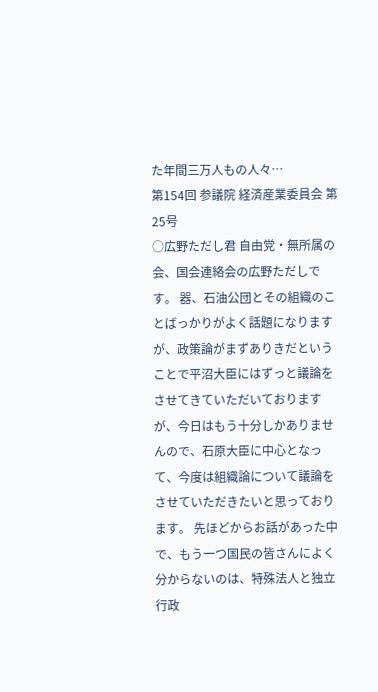た年間三万人もの人々…
第154回 参議院 経済産業委員会 第25号
○広野ただし君 自由党・無所属の会、国会連絡会の広野ただしです。 器、石油公団とその組織のことばっかりがよく話題になりますが、政策論がまずありきだということで平沼大臣にはずっと議論をさせてきていただいておりますが、今日はもう十分しかありませんので、石原大臣に中心となって、今度は組織論について議論をさせていただきたいと思っております。 先ほどからお話があった中で、もう一つ国民の皆さんによく分からないのは、特殊法人と独立行政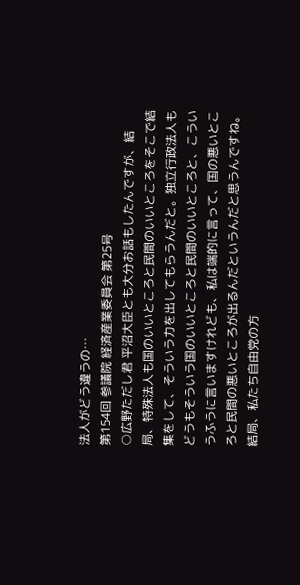法人がどう違うの…
第154回 参議院 経済産業委員会 第25号
○広野ただし君 平沼大臣とも大分お話もしたんですが、結局、特殊法人も国のいいところと民間のいいところをそこで結集をして、そういう力を出してもらうんだと。独立行政法人もどうもそういう国のいいところと民間のいいところと、こういうふうに言いますけれども、私は端的に言って、国の悪いところと民間の悪いところが出るんだというんだと思うんですね。 結局、私たち自由党の方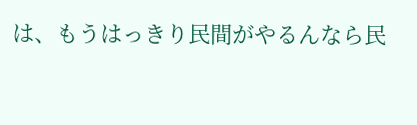は、もうはっきり民間がやるんなら民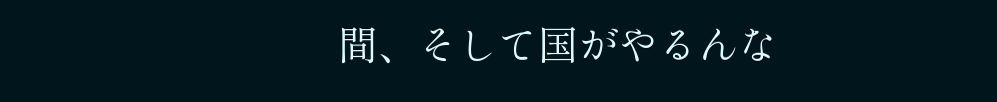間、そして国がやるんな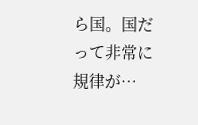ら国。国だって非常に規律が…